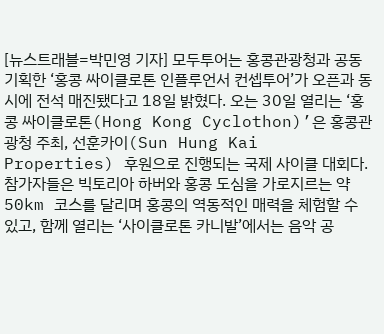[뉴스트래블=박민영 기자] 모두투어는 홍콩관광청과 공동 기획한 ‘홍콩 싸이클로톤 인플루언서 컨셉투어’가 오픈과 동시에 전석 매진됐다고 18일 밝혔다. 오는 30일 열리는 ‘홍콩 싸이클로톤(Hong Kong Cyclothon)’은 홍콩관광청 주최, 선훈카이(Sun Hung Kai Properties) 후원으로 진행되는 국제 사이클 대회다. 참가자들은 빅토리아 하버와 홍콩 도심을 가로지르는 약 50km 코스를 달리며 홍콩의 역동적인 매력을 체험할 수 있고, 함께 열리는 ‘사이클로톤 카니발’에서는 음악 공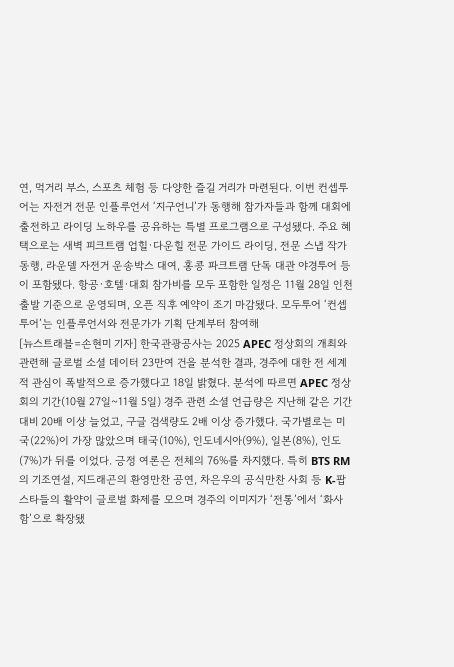연, 먹거리 부스, 스포츠 체험 등 다양한 즐길 거리가 마련된다. 이번 컨셉투어는 자전거 전문 인플루언서 ‘지구언니’가 동행해 참가자들과 함께 대회에 출전하고 라이딩 노하우를 공유하는 특별 프로그램으로 구성됐다. 주요 혜택으로는 새벽 피크트램 업힐·다운힐 전문 가이드 라이딩, 전문 스냅 작가 동행, 라운델 자전거 운송박스 대여, 홍콩 파크트램 단독 대관 야경투어 등이 포함됐다. 항공·호텔·대회 참가비를 모두 포함한 일정은 11월 28일 인천 출발 기준으로 운영되며, 오픈 직후 예약이 조기 마감됐다. 모두투어 ‘컨셉투어’는 인플루언서와 전문가가 기획 단계부터 참여해
[뉴스트래블=손현미 기자] 한국관광공사는 2025 APEC 정상회의 개최와 관련해 글로벌 소셜 데이터 23만여 건을 분석한 결과, 경주에 대한 전 세계적 관심이 폭발적으로 증가했다고 18일 밝혔다. 분석에 따르면 APEC 정상회의 기간(10월 27일~11월 5일) 경주 관련 소셜 언급량은 지난해 같은 기간 대비 20배 이상 늘었고, 구글 검색량도 2배 이상 증가했다. 국가별로는 미국(22%)이 가장 많았으며 태국(10%), 인도네시아(9%), 일본(8%), 인도(7%)가 뒤를 이었다. 긍정 여론은 전체의 76%를 차지했다. 특히 BTS RM의 기조연설, 지드래곤의 환영만찬 공연, 차은우의 공식만찬 사회 등 K-팝 스타들의 활약이 글로벌 화제를 모으며 경주의 이미지가 ‘전통’에서 ‘화사함’으로 확장됐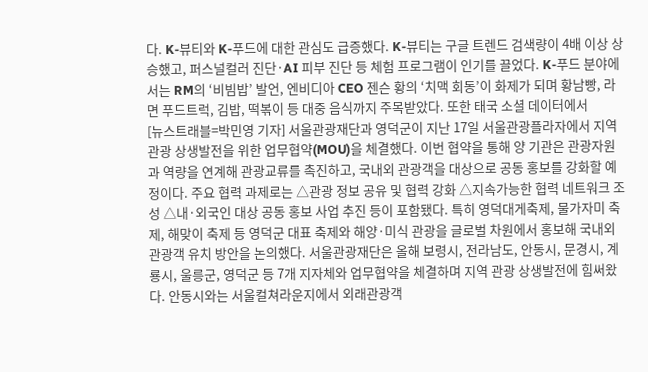다. K-뷰티와 K-푸드에 대한 관심도 급증했다. K-뷰티는 구글 트렌드 검색량이 4배 이상 상승했고, 퍼스널컬러 진단·AI 피부 진단 등 체험 프로그램이 인기를 끌었다. K-푸드 분야에서는 RM의 ‘비빔밥’ 발언, 엔비디아 CEO 젠슨 황의 ‘치맥 회동’이 화제가 되며 황남빵, 라면 푸드트럭, 김밥, 떡볶이 등 대중 음식까지 주목받았다. 또한 태국 소셜 데이터에서
[뉴스트래블=박민영 기자] 서울관광재단과 영덕군이 지난 17일 서울관광플라자에서 지역 관광 상생발전을 위한 업무협약(MOU)을 체결했다. 이번 협약을 통해 양 기관은 관광자원과 역량을 연계해 관광교류를 촉진하고, 국내외 관광객을 대상으로 공동 홍보를 강화할 예정이다. 주요 협력 과제로는 △관광 정보 공유 및 협력 강화 △지속가능한 협력 네트워크 조성 △내·외국인 대상 공동 홍보 사업 추진 등이 포함됐다. 특히 영덕대게축제, 물가자미 축제, 해맞이 축제 등 영덕군 대표 축제와 해양·미식 관광을 글로벌 차원에서 홍보해 국내외 관광객 유치 방안을 논의했다. 서울관광재단은 올해 보령시, 전라남도, 안동시, 문경시, 계룡시, 울릉군, 영덕군 등 7개 지자체와 업무협약을 체결하며 지역 관광 상생발전에 힘써왔다. 안동시와는 서울컬쳐라운지에서 외래관광객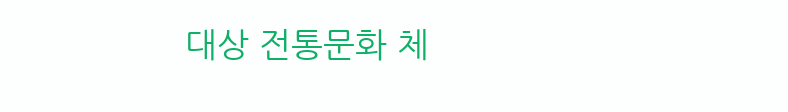대상 전통문화 체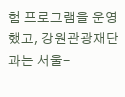험 프로그램을 운영했고, 강원관광재단과는 서울-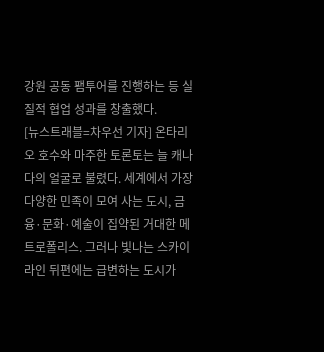강원 공동 팸투어를 진행하는 등 실질적 협업 성과를 창출했다.
[뉴스트래블=차우선 기자] 온타리오 호수와 마주한 토론토는 늘 캐나다의 얼굴로 불렸다. 세계에서 가장 다양한 민족이 모여 사는 도시, 금융·문화·예술이 집약된 거대한 메트로폴리스. 그러나 빛나는 스카이라인 뒤편에는 급변하는 도시가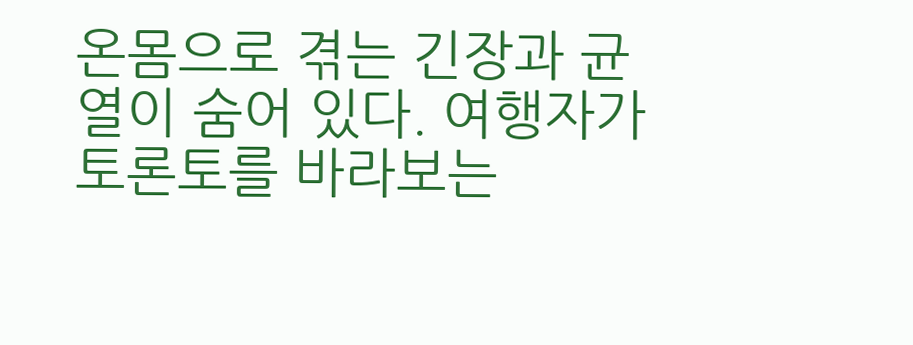온몸으로 겪는 긴장과 균열이 숨어 있다. 여행자가 토론토를 바라보는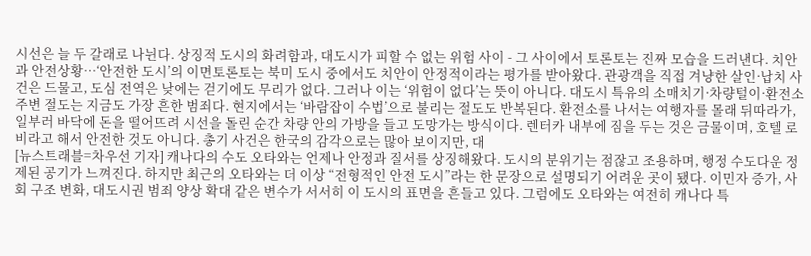시선은 늘 두 갈래로 나뉜다. 상징적 도시의 화려함과, 대도시가 피할 수 없는 위험 사이 - 그 사이에서 토론토는 진짜 모습을 드러낸다. 치안과 안전상황…‘안전한 도시’의 이면토론토는 북미 도시 중에서도 치안이 안정적이라는 평가를 받아왔다. 관광객을 직접 겨냥한 살인·납치 사건은 드물고, 도심 전역은 낮에는 걷기에도 무리가 없다. 그러나 이는 ‘위험이 없다’는 뜻이 아니다. 대도시 특유의 소매치기·차량털이·환전소 주변 절도는 지금도 가장 흔한 범죄다. 현지에서는 ‘바람잡이 수법’으로 불리는 절도도 반복된다. 환전소를 나서는 여행자를 몰래 뒤따라가, 일부러 바닥에 돈을 떨어뜨려 시선을 돌린 순간 차량 안의 가방을 들고 도망가는 방식이다. 렌터카 내부에 짐을 두는 것은 금물이며, 호텔 로비라고 해서 안전한 것도 아니다. 총기 사건은 한국의 감각으로는 많아 보이지만, 대
[뉴스트래블=차우선 기자] 캐나다의 수도 오타와는 언제나 안정과 질서를 상징해왔다. 도시의 분위기는 점잖고 조용하며, 행정 수도다운 정제된 공기가 느껴진다. 하지만 최근의 오타와는 더 이상 “전형적인 안전 도시”라는 한 문장으로 설명되기 어려운 곳이 됐다. 이민자 증가, 사회 구조 변화, 대도시권 범죄 양상 확대 같은 변수가 서서히 이 도시의 표면을 흔들고 있다. 그럼에도 오타와는 여전히 캐나다 특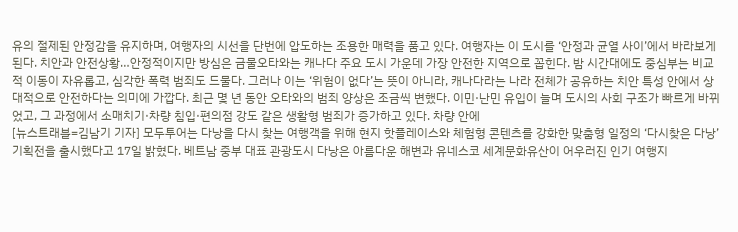유의 절제된 안정감을 유지하며, 여행자의 시선을 단번에 압도하는 조용한 매력을 품고 있다. 여행자는 이 도시를 ‘안정과 균열 사이’에서 바라보게 된다. 치안과 안전상황…안정적이지만 방심은 금물오타와는 캐나다 주요 도시 가운데 가장 안전한 지역으로 꼽힌다. 밤 시간대에도 중심부는 비교적 이동이 자유롭고, 심각한 폭력 범죄도 드물다. 그러나 이는 ‘위험이 없다’는 뜻이 아니라, 캐나다라는 나라 전체가 공유하는 치안 특성 안에서 상대적으로 안전하다는 의미에 가깝다. 최근 몇 년 동안 오타와의 범죄 양상은 조금씩 변했다. 이민·난민 유입이 늘며 도시의 사회 구조가 빠르게 바뀌었고, 그 과정에서 소매치기·차량 침입·편의점 강도 같은 생활형 범죄가 증가하고 있다. 차량 안에
[뉴스트래블=김남기 기자] 모두투어는 다낭을 다시 찾는 여행객을 위해 현지 핫플레이스와 체험형 콘텐츠를 강화한 맞춤형 일정의 ‘다시찾은 다낭’ 기획전을 출시했다고 17일 밝혔다. 베트남 중부 대표 관광도시 다낭은 아름다운 해변과 유네스코 세계문화유산이 어우러진 인기 여행지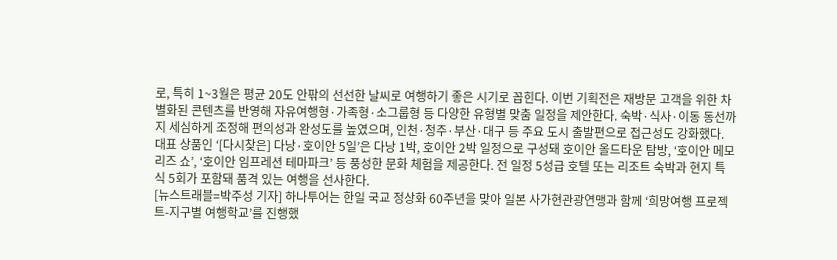로, 특히 1~3월은 평균 20도 안팎의 선선한 날씨로 여행하기 좋은 시기로 꼽힌다. 이번 기획전은 재방문 고객을 위한 차별화된 콘텐츠를 반영해 자유여행형·가족형·소그룹형 등 다양한 유형별 맞춤 일정을 제안한다. 숙박·식사·이동 동선까지 세심하게 조정해 편의성과 완성도를 높였으며, 인천·청주·부산·대구 등 주요 도시 출발편으로 접근성도 강화했다. 대표 상품인 ‘[다시찾은] 다낭·호이안 5일’은 다낭 1박, 호이안 2박 일정으로 구성돼 호이안 올드타운 탐방, ‘호이안 메모리즈 쇼’, ‘호이안 임프레션 테마파크’ 등 풍성한 문화 체험을 제공한다. 전 일정 5성급 호텔 또는 리조트 숙박과 현지 특식 5회가 포함돼 품격 있는 여행을 선사한다.
[뉴스트래블=박주성 기자] 하나투어는 한일 국교 정상화 60주년을 맞아 일본 사가현관광연맹과 함께 ‘희망여행 프로젝트-지구별 여행학교’를 진행했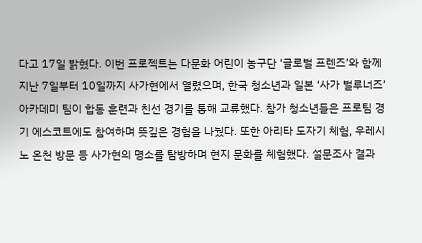다고 17일 밝혔다. 이번 프로젝트는 다문화 어린이 농구단 ‘글로벌 프렌즈’와 함께 지난 7일부터 10일까지 사가현에서 열렸으며, 한국 청소년과 일본 ‘사가 벌루너즈’ 아카데미 팀이 합동 훈련과 친선 경기를 통해 교류했다. 참가 청소년들은 프로팀 경기 에스코트에도 참여하며 뜻깊은 경험을 나눴다. 또한 아리타 도자기 체험, 우레시노 온천 방문 등 사가현의 명소를 탐방하며 현지 문화를 체험했다. 설문조사 결과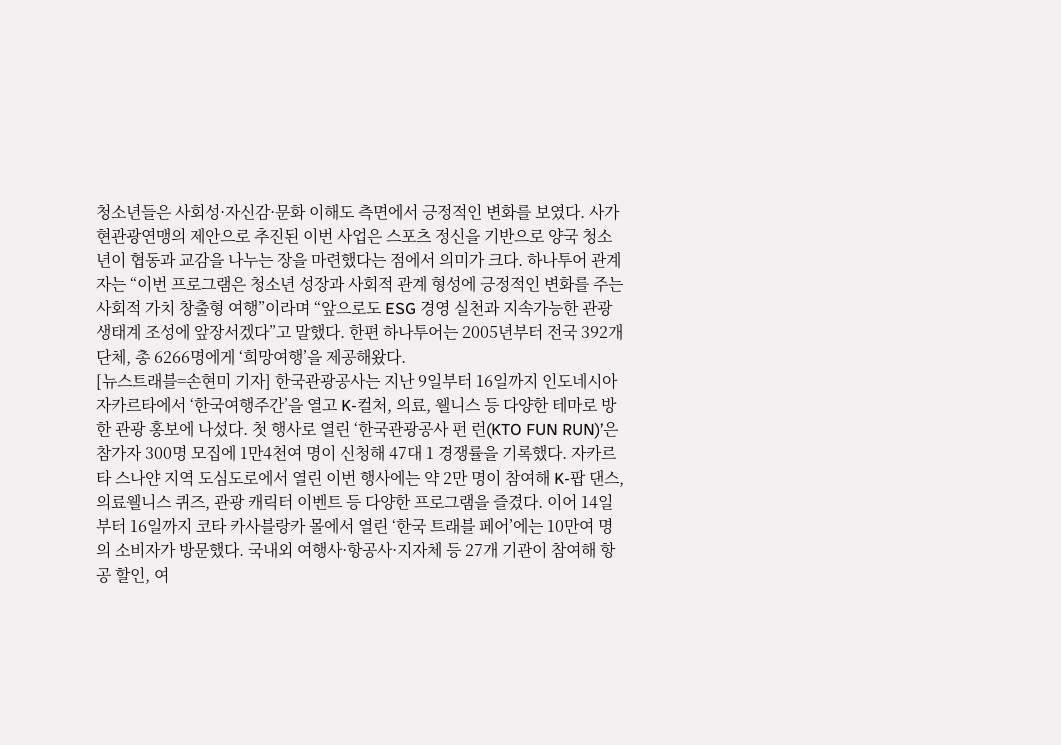청소년들은 사회성·자신감·문화 이해도 측면에서 긍정적인 변화를 보였다. 사가현관광연맹의 제안으로 추진된 이번 사업은 스포츠 정신을 기반으로 양국 청소년이 협동과 교감을 나누는 장을 마련했다는 점에서 의미가 크다. 하나투어 관계자는 “이번 프로그램은 청소년 성장과 사회적 관계 형성에 긍정적인 변화를 주는 사회적 가치 창출형 여행”이라며 “앞으로도 ESG 경영 실천과 지속가능한 관광 생태계 조성에 앞장서겠다”고 말했다. 한편 하나투어는 2005년부터 전국 392개 단체, 총 6266명에게 ‘희망여행’을 제공해왔다.
[뉴스트래블=손현미 기자] 한국관광공사는 지난 9일부터 16일까지 인도네시아 자카르타에서 ‘한국여행주간’을 열고 K-컬처, 의료, 웰니스 등 다양한 테마로 방한 관광 홍보에 나섰다. 첫 행사로 열린 ‘한국관광공사 펀 런(KTO FUN RUN)’은 참가자 300명 모집에 1만4천여 명이 신청해 47대 1 경쟁률을 기록했다. 자카르타 스나얀 지역 도심도로에서 열린 이번 행사에는 약 2만 명이 참여해 K-팝 댄스, 의료웰니스 퀴즈, 관광 캐릭터 이벤트 등 다양한 프로그램을 즐겼다. 이어 14일부터 16일까지 코타 카사블랑카 몰에서 열린 ‘한국 트래블 페어’에는 10만여 명의 소비자가 방문했다. 국내외 여행사·항공사·지자체 등 27개 기관이 참여해 항공 할인, 여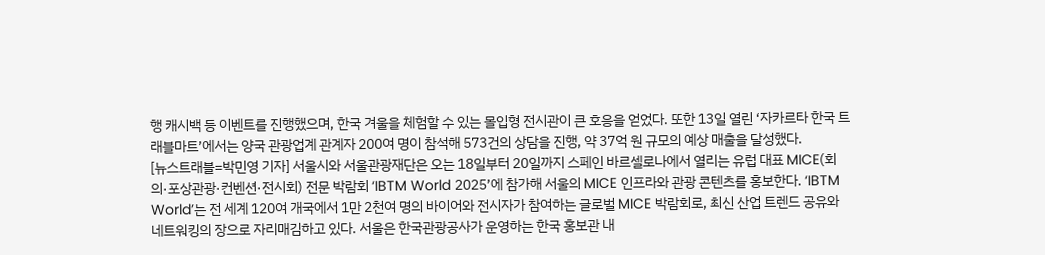행 캐시백 등 이벤트를 진행했으며, 한국 겨울을 체험할 수 있는 몰입형 전시관이 큰 호응을 얻었다. 또한 13일 열린 ‘자카르타 한국 트래블마트’에서는 양국 관광업계 관계자 200여 명이 참석해 573건의 상담을 진행, 약 37억 원 규모의 예상 매출을 달성했다.
[뉴스트래블=박민영 기자] 서울시와 서울관광재단은 오는 18일부터 20일까지 스페인 바르셀로나에서 열리는 유럽 대표 MICE(회의·포상관광·컨벤션·전시회) 전문 박람회 ‘IBTM World 2025’에 참가해 서울의 MICE 인프라와 관광 콘텐츠를 홍보한다. ‘IBTM World’는 전 세계 120여 개국에서 1만 2천여 명의 바이어와 전시자가 참여하는 글로벌 MICE 박람회로, 최신 산업 트렌드 공유와 네트워킹의 장으로 자리매김하고 있다. 서울은 한국관광공사가 운영하는 한국 홍보관 내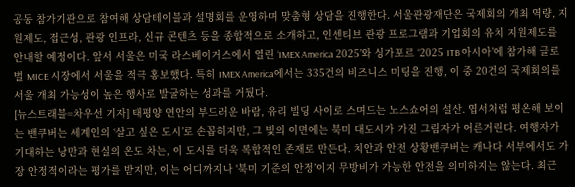공동 참가기관으로 참여해 상담테이블과 설명회를 운영하며 맞춤형 상담을 진행한다. 서울관광재단은 국제회의 개최 역량, 지원제도, 접근성, 관광 인프라, 신규 콘텐츠 등을 종합적으로 소개하고, 인센티브 관광 프로그램과 기업회의 유치 지원제도를 안내할 예정이다. 앞서 서울은 미국 라스베이거스에서 열린 ‘IMEX America 2025’와 싱가포르 ‘2025 ITB 아시아’에 참가해 글로벌 MICE 시장에서 서울을 적극 홍보했다. 특히 IMEX America에서는 335건의 비즈니스 미팅을 진행, 이 중 20건의 국제회의를 서울 개최 가능성이 높은 행사로 발굴하는 성과를 거뒀다.
[뉴스트래블=차우선 기자] 태평양 연안의 부드러운 바람, 유리 빌딩 사이로 스며드는 노스쇼어의 설산. 엽서처럼 평온해 보이는 밴쿠버는 세계인의 ‘살고 싶은 도시’로 손꼽히지만, 그 빛의 이면에는 북미 대도시가 가진 그림자가 어른거린다. 여행자가 기대하는 낭만과 현실의 온도 차는, 이 도시를 더욱 복합적인 존재로 만든다. 치안과 안전 상황밴쿠버는 캐나다 서부에서도 가장 안정적이라는 평가를 받지만, 이는 어디까지나 '북미 기준의 안정’이지 무방비가 가능한 안전을 의미하지는 않는다. 최근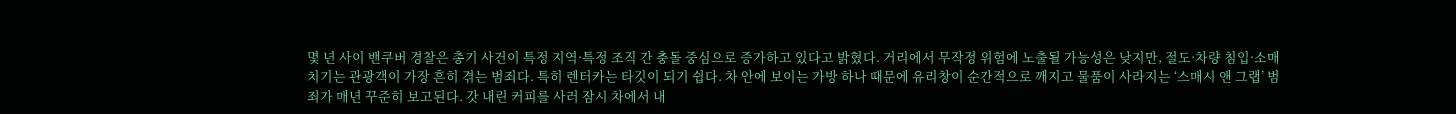몇 년 사이 밴쿠버 경찰은 총기 사건이 특정 지역·특정 조직 간 충돌 중심으로 증가하고 있다고 밝혔다. 거리에서 무작정 위험에 노출될 가능성은 낮지만, 절도·차량 침입·소매치기는 관광객이 가장 흔히 겪는 범죄다. 특히 렌터카는 타깃이 되기 쉽다. 차 안에 보이는 가방 하나 때문에 유리창이 순간적으로 깨지고 물품이 사라지는 ‘스매시 앤 그랩’ 범죄가 매년 꾸준히 보고된다. 갓 내린 커피를 사러 잠시 차에서 내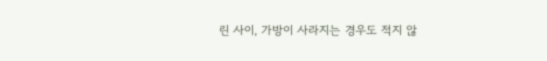린 사이, 가방이 사라지는 경우도 적지 않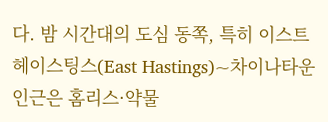다. 밤 시간대의 도심 동쪽, 특히 이스트 헤이스팅스(East Hastings)~차이나타운 인근은 홈리스·약물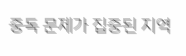중독 문제가 집중된 지역